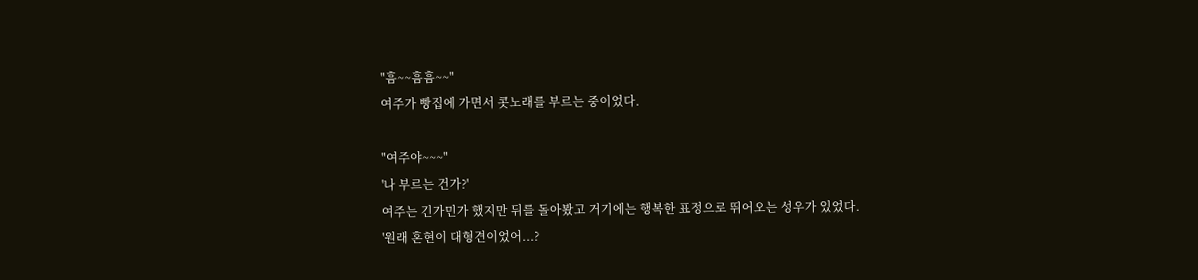"흠~~흠흠~~"
여주가 빵집에 가면서 콧노래를 부르는 중이었다.

"여주야~~~"
'나 부르는 건가?'
여주는 긴가민가 했지만 뒤를 돌아봤고 거기에는 행복한 표정으로 뛰어오는 성우가 있었다.
'원래 혼현이 대형견이었어...?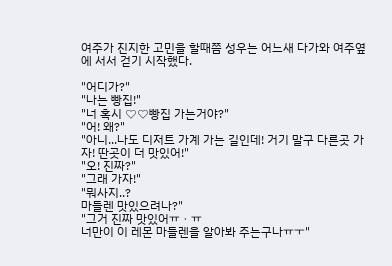여주가 진지한 고민을 할때쯤 성우는 어느새 다가와 여주옆에 서서 걷기 시작했다.

"어디가?"
"나는 빵집!"
"너 혹시 ♡♡빵집 가는거야?"
"어! 왜?"
"아니...나도 디저트 가계 가는 길인데! 거기 말구 다른곳 가자! 딴곳이 더 맛있어!"
"오! 진짜?"
"그래 가자!"
"뭐사지..?
마들렌 맛있으려나?"
"그거 진짜 맛있어ㅠㆍㅠ
너만이 이 레몬 마들렌을 알아봐 주는구나ㅠㅜ"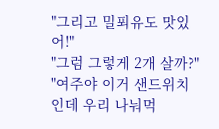"그리고 밀푀유도 맛있어!"
"그럼 그렇게 2개 살까?"
"여주야 이거 샌드위치인데 우리 나눠먹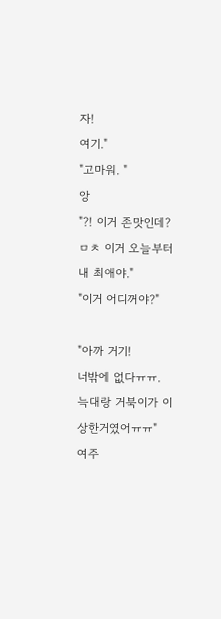자!
여기."
"고마워. "
앙
"?! 이거 존맛인데?ㅁㅊ 이거 오늘부터 내 최애야."
"이거 어디꺼야?"

"아까 거기!
너밖에 없다ㅠㅠ. 늑대랑 거북이가 이상한거였어ㅠㅠ"
여주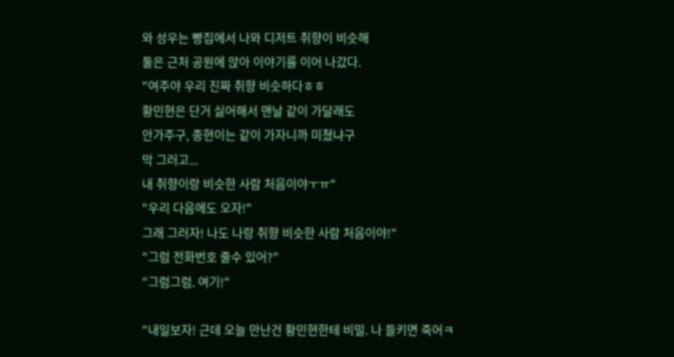와 성우는 빵집에서 나와 디저트 취향이 비슷해
둘은 근처 공원에 앉아 이야기를 이어 나갔다.
"여주야 우리 진짜 취향 비슷하다ㅎㅎ
황민현은 단거 싫어해서 맨날 같이 가달래도
안가주구, 종현이는 같이 가자니까 미쳤냐구
막 그러고...
내 취향이랑 비슷한 사람 처음이야ㅜㅠ"
"우리 다음에도 오자!"
그래 그러자! 나도 나랑 취향 비슷한 사람 처음이야!"
"그럼 전화번호 줄수 있어?"
"그럼그럼. 여기!"

"내일보자! 근데 오늘 만난건 황민현한테 비밀. 나 들키면 죽어ㅋ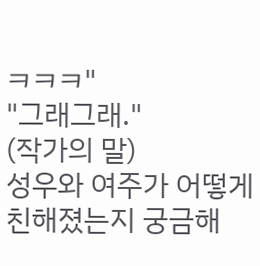ㅋㅋㅋ"
"그래그래."
(작가의 말)
성우와 여주가 어떻게 친해졌는지 궁금해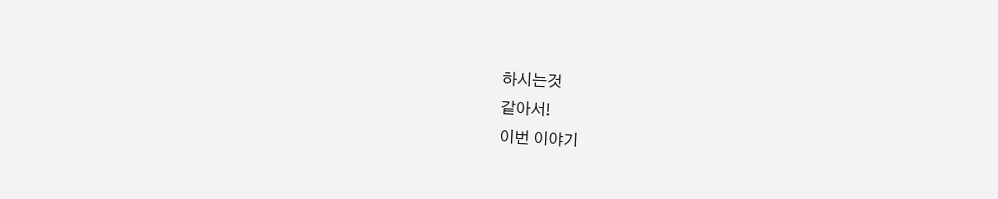하시는것
같아서!
이번 이야기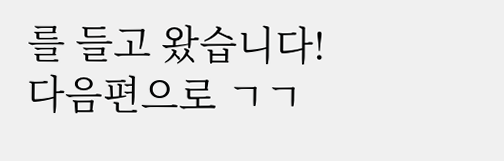를 들고 왔습니다!
다음편으로 ㄱㄱ